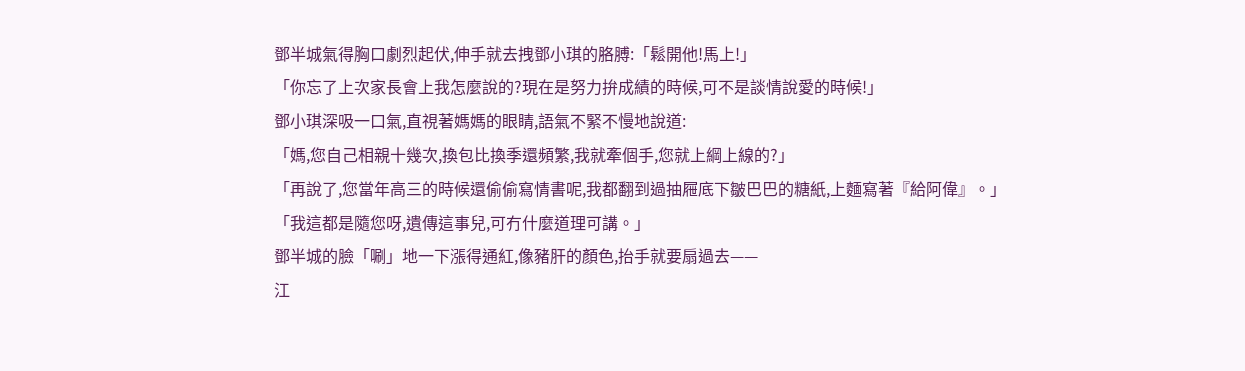鄧半城氣得胸口劇烈起伏,伸手就去拽鄧小琪的胳膊:「鬆開他!馬上!」
「你忘了上次家長會上我怎麼說的?現在是努力拚成績的時候,可不是談情說愛的時候!」
鄧小琪深吸一口氣,直視著媽媽的眼睛,語氣不緊不慢地說道:
「媽,您自己相親十幾次,換包比換季還頻繁,我就牽個手,您就上綱上線的?」
「再說了,您當年高三的時候還偷偷寫情書呢,我都翻到過抽屜底下皺巴巴的糖紙,上麵寫著『給阿偉』。」
「我這都是隨您呀,遺傳這事兒,可冇什麼道理可講。」
鄧半城的臉「唰」地一下漲得通紅,像豬肝的顏色,抬手就要扇過去——
江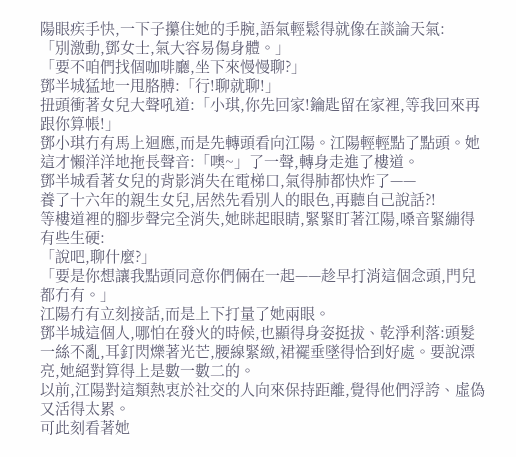陽眼疾手快,一下子攥住她的手腕,語氣輕鬆得就像在談論天氣:
「別激動,鄧女士,氣大容易傷身體。」
「要不咱們找個咖啡廳,坐下來慢慢聊?」
鄧半城猛地一甩胳膊:「行!聊就聊!」
扭頭衝著女兒大聲吼道:「小琪,你先回家!鑰匙留在家裡,等我回來再跟你算帳!」
鄧小琪冇有馬上迴應,而是先轉頭看向江陽。江陽輕輕點了點頭。她這才懶洋洋地拖長聲音:「噢~」了一聲,轉身走進了樓道。
鄧半城看著女兒的背影消失在電梯口,氣得肺都快炸了——
養了十六年的親生女兒,居然先看別人的眼色,再聽自己說話?!
等樓道裡的腳步聲完全消失,她眯起眼睛,緊緊盯著江陽,嗓音緊繃得有些生硬:
「說吧,聊什麼?」
「要是你想讓我點頭同意你們倆在一起——趁早打消這個念頭,門兒都冇有。」
江陽冇有立刻接話,而是上下打量了她兩眼。
鄧半城這個人,哪怕在發火的時候,也顯得身姿挺拔、乾淨利落:頭髮一絲不亂,耳釘閃爍著光芒,腰線緊緻,裙襬垂墜得恰到好處。要說漂亮,她絕對算得上是數一數二的。
以前,江陽對這類熱衷於社交的人向來保持距離,覺得他們浮誇、虛偽又活得太累。
可此刻看著她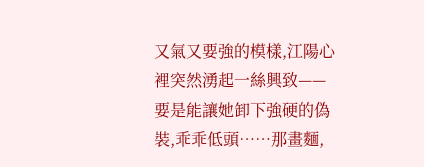又氣又要強的模樣,江陽心裡突然湧起一絲興致——
要是能讓她卸下強硬的偽裝,乖乖低頭……那畫麵,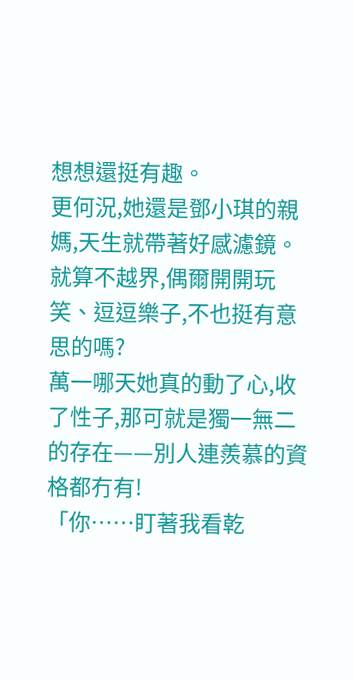想想還挺有趣。
更何況,她還是鄧小琪的親媽,天生就帶著好感濾鏡。
就算不越界,偶爾開開玩笑、逗逗樂子,不也挺有意思的嗎?
萬一哪天她真的動了心,收了性子,那可就是獨一無二的存在——別人連羨慕的資格都冇有!
「你……盯著我看乾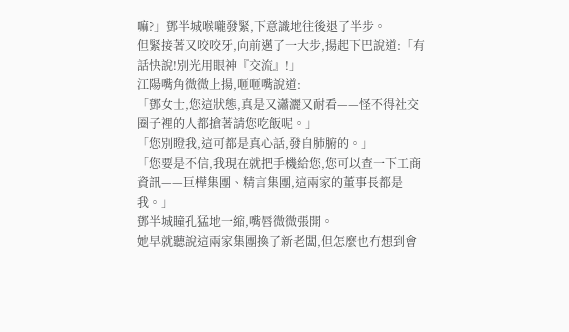嘛?」鄧半城喉嚨發緊,下意識地往後退了半步。
但緊接著又咬咬牙,向前邁了一大步,揚起下巴說道:「有話快說!別光用眼神『交流』!」
江陽嘴角微微上揚,咂咂嘴說道:
「鄧女士,您這狀態,真是又瀟灑又耐看——怪不得社交圈子裡的人都搶著請您吃飯呢。」
「您別瞪我,這可都是真心話,發自肺腑的。」
「您要是不信,我現在就把手機給您,您可以查一下工商資訊——巨樺集團、精言集團,這兩家的董事長都是我。」
鄧半城瞳孔猛地一縮,嘴唇微微張開。
她早就聽說這兩家集團換了新老闆,但怎麼也冇想到會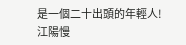是一個二十出頭的年輕人!
江陽慢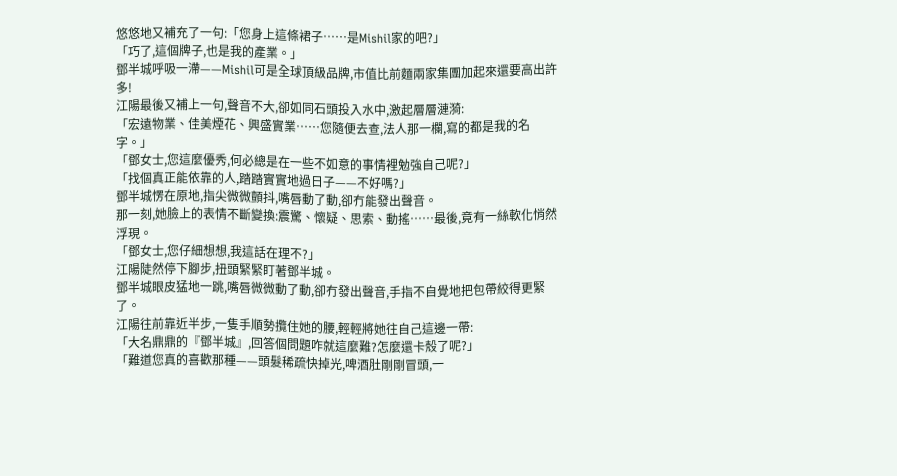悠悠地又補充了一句:「您身上這條裙子……是Mishil家的吧?」
「巧了,這個牌子,也是我的產業。」
鄧半城呼吸一滯——Mishil可是全球頂級品牌,市值比前麵兩家集團加起來還要高出許多!
江陽最後又補上一句,聲音不大,卻如同石頭投入水中,激起層層漣漪:
「宏遠物業、佳美煙花、興盛實業……您隨便去查,法人那一欄,寫的都是我的名字。」
「鄧女士,您這麼優秀,何必總是在一些不如意的事情裡勉強自己呢?」
「找個真正能依靠的人,踏踏實實地過日子——不好嗎?」
鄧半城愣在原地,指尖微微顫抖,嘴唇動了動,卻冇能發出聲音。
那一刻,她臉上的表情不斷變換:震驚、懷疑、思索、動搖……最後,竟有一絲軟化悄然浮現。
「鄧女士,您仔細想想,我這話在理不?」
江陽陡然停下腳步,扭頭緊緊盯著鄧半城。
鄧半城眼皮猛地一跳,嘴唇微微動了動,卻冇發出聲音,手指不自覺地把包帶絞得更緊了。
江陽往前靠近半步,一隻手順勢攬住她的腰,輕輕將她往自己這邊一帶:
「大名鼎鼎的『鄧半城』,回答個問題咋就這麼難?怎麼還卡殼了呢?」
「難道您真的喜歡那種——頭髮稀疏快掉光,啤酒肚剛剛冒頭,一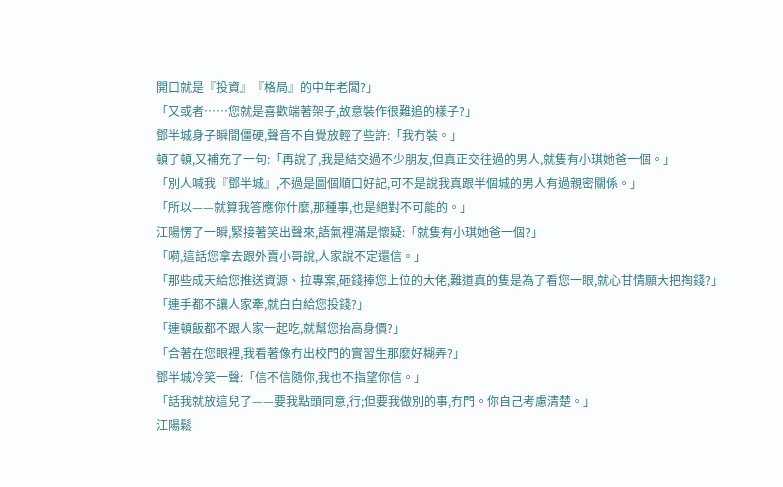開口就是『投資』『格局』的中年老闆?」
「又或者……您就是喜歡端著架子,故意裝作很難追的樣子?」
鄧半城身子瞬間僵硬,聲音不自覺放輕了些許:「我冇裝。」
頓了頓,又補充了一句:「再說了,我是結交過不少朋友,但真正交往過的男人,就隻有小琪她爸一個。」
「別人喊我『鄧半城』,不過是圖個順口好記,可不是說我真跟半個城的男人有過親密關係。」
「所以——就算我答應你什麼,那種事,也是絕對不可能的。」
江陽愣了一瞬,緊接著笑出聲來,語氣裡滿是懷疑:「就隻有小琪她爸一個?」
「嗬,這話您拿去跟外賣小哥說,人家說不定還信。」
「那些成天給您推送資源、拉專案,砸錢捧您上位的大佬,難道真的隻是為了看您一眼,就心甘情願大把掏錢?」
「連手都不讓人家牽,就白白給您投錢?」
「連頓飯都不跟人家一起吃,就幫您抬高身價?」
「合著在您眼裡,我看著像冇出校門的實習生那麼好糊弄?」
鄧半城冷笑一聲:「信不信隨你,我也不指望你信。」
「話我就放這兒了——要我點頭同意,行;但要我做別的事,冇門。你自己考慮清楚。」
江陽鬆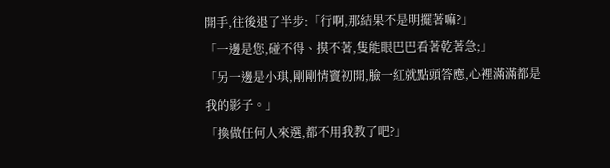開手,往後退了半步:「行啊,那結果不是明擺著嘛?」
「一邊是您,碰不得、摸不著,隻能眼巴巴看著乾著急;」
「另一邊是小琪,剛剛情竇初開,臉一紅就點頭答應,心裡滿滿都是我的影子。」
「換做任何人來選,都不用我教了吧?」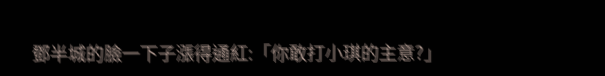鄧半城的臉一下子漲得通紅:「你敢打小琪的主意?」